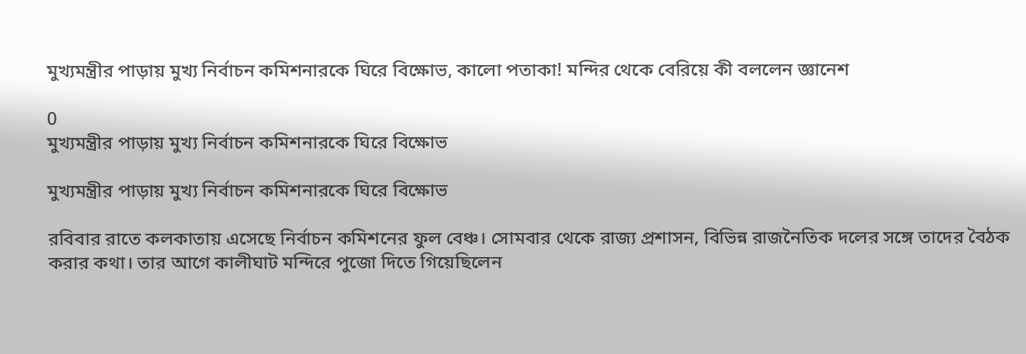মুখ্যমন্ত্রীর পাড়ায় মুখ্য নির্বাচন কমিশনারকে ঘিরে বিক্ষোভ, কালো পতাকা! মন্দির থেকে বেরিয়ে কী বললেন জ্ঞানেশ

0
মুখ্যমন্ত্রীর পাড়ায় মুখ্য নির্বাচন কমিশনারকে ঘিরে বিক্ষোভ

মুখ্যমন্ত্রীর পাড়ায় মুখ্য নির্বাচন কমিশনারকে ঘিরে বিক্ষোভ

রবিবার রাতে কলকাতায় এসেছে নির্বাচন কমিশনের ফুল বেঞ্চ। সোমবার থেকে রাজ্য প্রশাসন, বিভিন্ন রাজনৈতিক দলের সঙ্গে তাদের বৈঠক করার কথা। তার আগে কালীঘাট মন্দিরে পুজো দিতে গিয়েছিলেন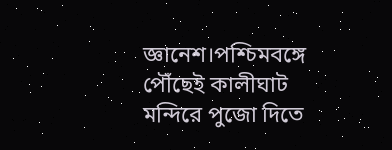জ্ঞানেশ।পশ্চিমবঙ্গে পৌঁছেই কালীঘাট মন্দিরে পুজো দিতে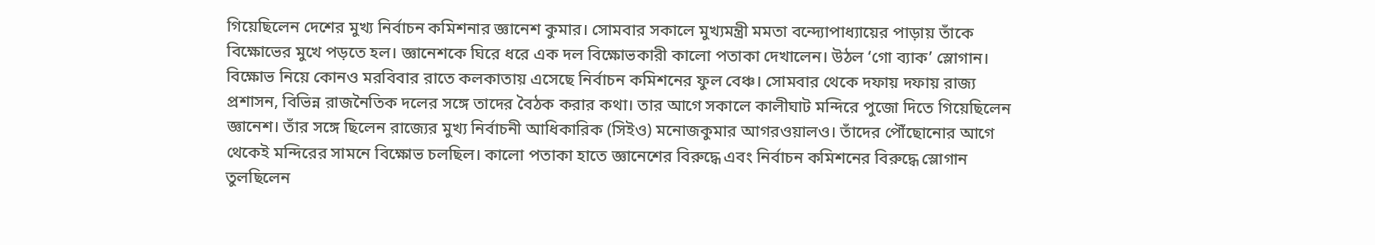গিয়েছিলেন দেশের মুখ্য নির্বাচন কমিশনার জ্ঞানেশ কুমার। সোমবার সকালে মুখ্যমন্ত্রী মমতা বন্দ্যোপাধ্যায়ের পাড়ায় তাঁকে বিক্ষোভের মুখে পড়তে হল। জ্ঞানেশকে ঘিরে ধরে এক দল বিক্ষোভকারী কালো পতাকা দেখালেন। উঠল ‘গো ব্যাক’ স্লোগান। বিক্ষোভ নিয়ে কোনও মরবিবার রাতে কলকাতায় এসেছে নির্বাচন কমিশনের ফুল বেঞ্চ। সোমবার থেকে দফায় দফায় রাজ্য প্রশাসন, বিভিন্ন রাজনৈতিক দলের সঙ্গে তাদের বৈঠক করার কথা। তার আগে সকালে কালীঘাট মন্দিরে পুজো দিতে গিয়েছিলেন জ্ঞানেশ। তাঁর সঙ্গে ছিলেন রাজ্যের মুখ্য নির্বাচনী আধিকারিক (সিইও) মনোজকুমার আগরওয়ালও। তাঁদের পৌঁছোনোর আগে থেকেই মন্দিরের সামনে বিক্ষোভ চলছিল। কালো পতাকা হাতে জ্ঞানেশের বিরুদ্ধে এবং নির্বাচন কমিশনের বিরুদ্ধে স্লোগান তুলছিলেন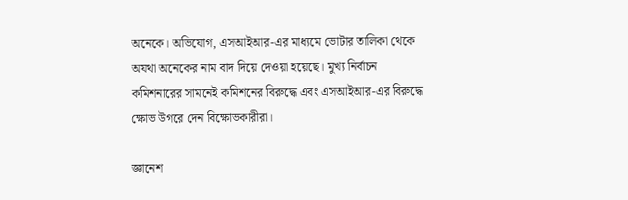অনেকে। অভিযোগ, এসআইআর-এর মাধ্যমে ভোটার তালিকা থেকে অযথা অনেকের নাম বাদ দিয়ে দেওয়া হয়েছে। মুখ্য নির্বাচন কমিশনারের সামনেই কমিশনের বিরুদ্ধে এবং এসআইআর-এর বিরুদ্ধে ক্ষোভ উগরে দেন বিক্ষোভকারীরা।

জ্ঞানেশ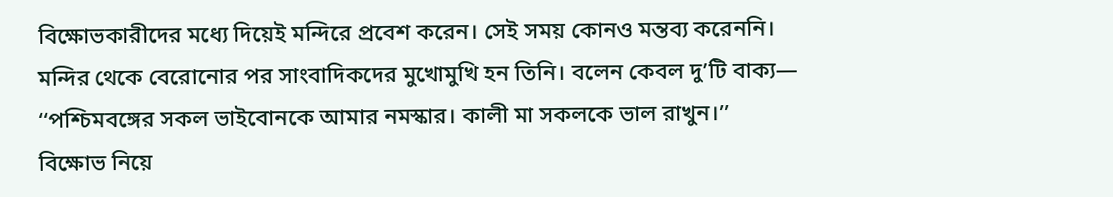বিক্ষোভকারীদের মধ্যে দিয়েই মন্দিরে প্রবেশ করেন। সেই সময় কোনও মন্তব্য করেননি। মন্দির থেকে বেরোনোর পর সাংবাদিকদের মুখোমুখি হন তিনি। বলেন কেবল দু’টি বাক্য— ‘‘পশ্চিমবঙ্গের সকল ভাইবোনকে আমার নমস্কার। কালী মা সকলকে ভাল রাখুন।’’ বিক্ষোভ নিয়ে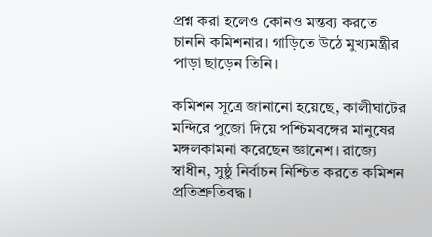প্রশ্ন করা হলেও কোনও মন্তব্য করতে চাননি কমিশনার। গাড়িতে উঠে মুখ্যমন্ত্রীর পাড়া ছাড়েন তিনি।

কমিশন সূত্রে জানানো হয়েছে, কালীঘাটের মন্দিরে পুজো দিয়ে পশ্চিমবঙ্গের মানুষের মঙ্গলকামনা করেছেন জ্ঞানেশ। রাজ্যে স্বাধীন, সুষ্ঠু নির্বাচন নিশ্চিত করতে কমিশন প্রতিশ্রুতিবদ্ধ।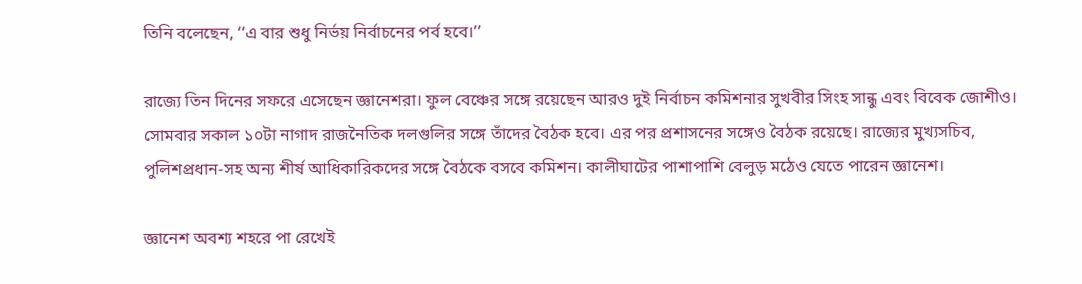তিনি বলেছেন, ‘‘এ বার শুধু নির্ভয় নির্বাচনের পর্ব হবে।’’

রাজ্যে তিন দিনের সফরে এসেছেন জ্ঞানেশরা। ফুল বেঞ্চের সঙ্গে রয়েছেন আরও দুই নির্বাচন কমিশনার সুখবীর সিংহ সান্ধু এবং বিবেক জোশীও। সোমবার সকাল ১০টা নাগাদ রাজনৈতিক দলগুলির সঙ্গে তাঁদের বৈঠক হবে। এর পর প্রশাসনের সঙ্গেও বৈঠক রয়েছে। রাজ্যের মুখ্যসচিব, পুলিশপ্রধান-সহ অন্য শীর্ষ আধিকারিকদের সঙ্গে বৈঠকে বসবে কমিশন। কালীঘাটের পাশাপাশি বেলুড় মঠেও যেতে পারেন জ্ঞানেশ।

জ্ঞানেশ অবশ্য শহরে পা রেখেই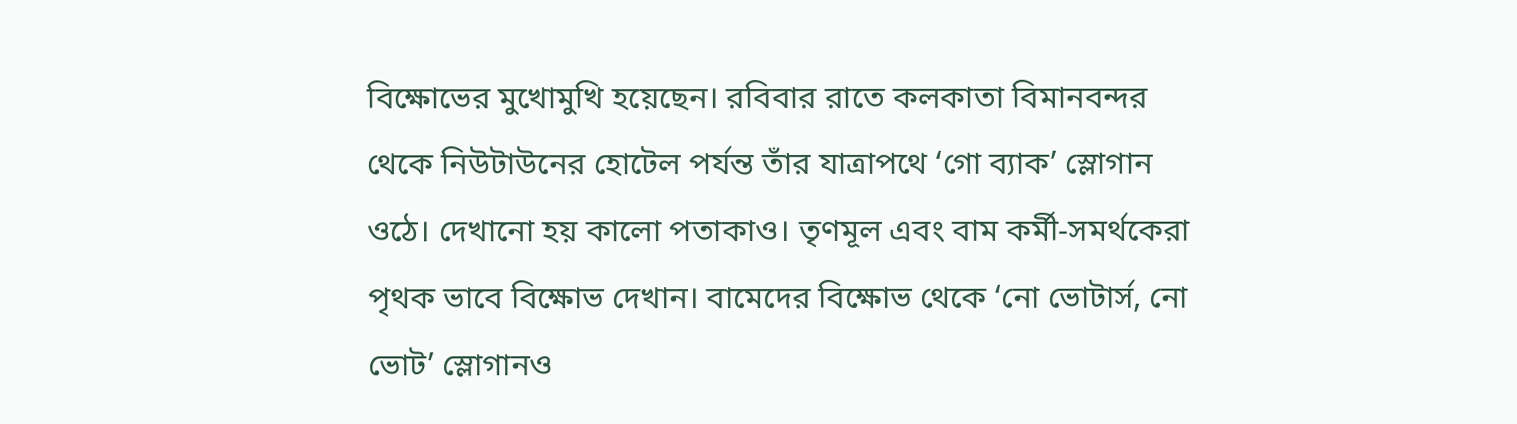বিক্ষোভের মুখোমুখি হয়েছেন। রবিবার রাতে কলকাতা বিমানবন্দর থেকে নিউটাউনের হোটেল পর্যন্ত তাঁর যাত্রাপথে ‘গো ব্যাক’ স্লোগান ওঠে। দেখানো হয় কালো পতাকাও। তৃণমূল এবং বাম কর্মী-সমর্থকেরা পৃথক ভাবে বিক্ষোভ দেখান। বামেদের বিক্ষোভ থেকে ‘নো ভোটার্স, নো ভোট’ স্লোগানও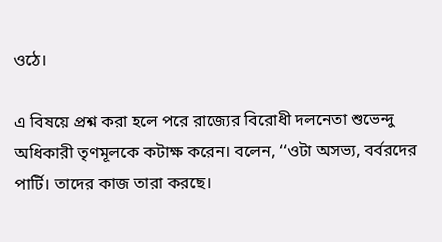ওঠে।

এ বিষয়ে প্রশ্ন করা হলে পরে রাজ্যের বিরোধী দলনেতা শুভেন্দু অধিকারী তৃণমূলকে কটাক্ষ করেন। বলেন, ‘‘ওটা অসভ্য, বর্বরদের পার্টি। তাদের কাজ তারা করছে।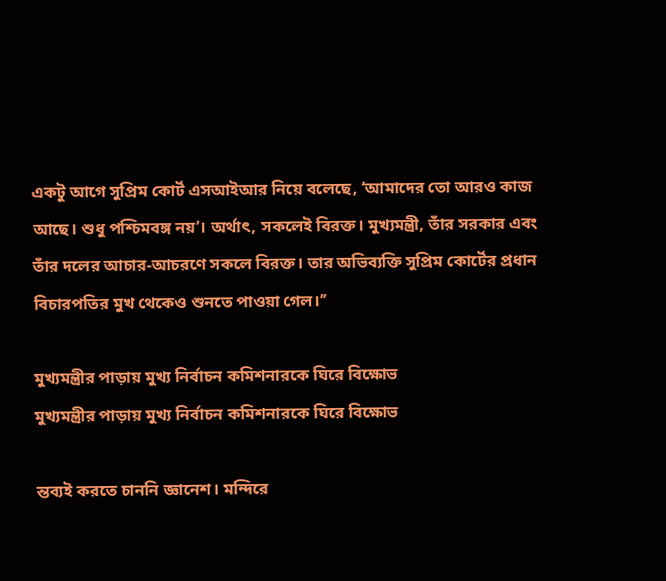একটু আগে সুপ্রিম কোর্ট এসআইআর নিয়ে বলেছে, ‘আমাদের তো আরও কাজ আছে। শুধু পশ্চিমবঙ্গ নয়’। অর্থাৎ, সকলেই বিরক্ত। মুখ্যমন্ত্রী, তাঁর সরকার এবং তাঁর দলের আচার-আচরণে সকলে বিরক্ত। তার অভিব্যক্তি সুপ্রিম কোর্টের প্রধান বিচারপতির মুখ থেকেও শুনতে পাওয়া গেল।’’

মুখ্যমন্ত্রীর পাড়ায় মুখ্য নির্বাচন কমিশনারকে ঘিরে বিক্ষোভ
মুখ্যমন্ত্রীর পাড়ায় মুখ্য নির্বাচন কমিশনারকে ঘিরে বিক্ষোভ

ন্তব্যই করতে চাননি জ্ঞানেশ। মন্দিরে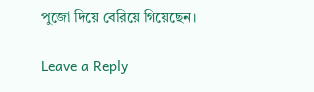পুজো দিয়ে বেরিয়ে গিয়েছেন।

Leave a Reply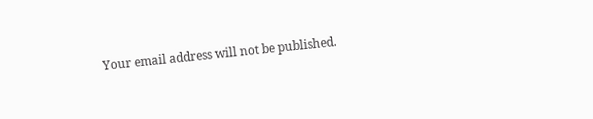Your email address will not be published.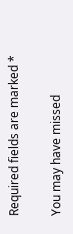Required fields are marked *

You may have missed